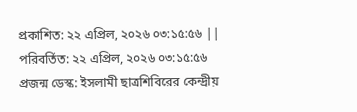প্রকাশিত: ২২ এপ্রিল, ২০২৬ ০৩:১৫:৫৬ || পরিবর্তিত: ২২ এপ্রিল, ২০২৬ ০৩:১৫:৫৬
প্রজন্ম ডেস্ক: ইসলামী ছাত্রশিবিরের কেন্দ্রীয়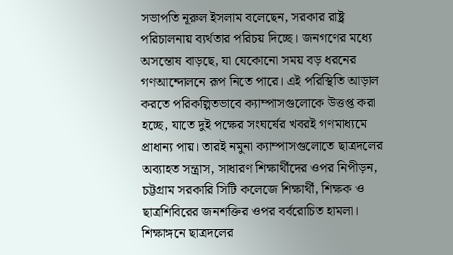সভাপতি নূরুল ইসলাম বলেছেন, সরকার রাষ্ট্র পরিচালনায় ব্যর্থতার পরিচয় দিচ্ছে। জনগণের মধ্যে অসন্তোষ বাড়ছে, যা যেকোনো সময় বড় ধরনের গণআন্দোলনে রূপ নিতে পারে। এই পরিস্থিতি আড়াল করতে পরিকল্পিতভাবে ক্যাম্পাসগুলোকে উত্তপ্ত করা হচ্ছে, যাতে দুই পক্ষের সংঘর্ষের খবরই গণমাধ্যমে প্রাধান্য পায়। তারই নমুনা ক্যাম্পাসগুলোতে ছাত্রদলের অব্যাহত সন্ত্রাস, সাধারণ শিক্ষার্থীদের ওপর নিপীড়ন, চট্টগ্রাম সরকারি সিটি কলেজে শিক্ষার্থী, শিক্ষক ও ছাত্রশিবিরের জনশক্তির ওপর বর্বরোচিত হামলা।
শিক্ষাঙ্গনে ছাত্রদলের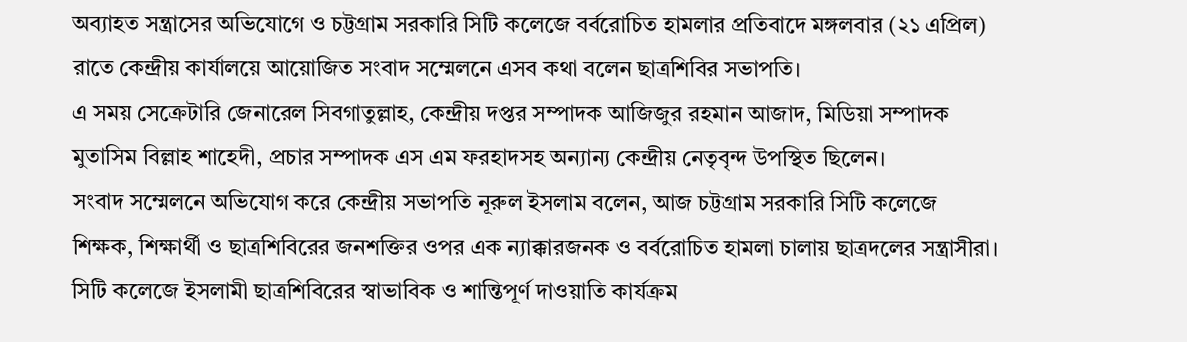অব্যাহত সন্ত্রাসের অভিযোগে ও চট্টগ্রাম সরকারি সিটি কলেজে বর্বরোচিত হামলার প্রতিবাদে মঙ্গলবার (২১ এপ্রিল) রাতে কেন্দ্রীয় কার্যালয়ে আয়োজিত সংবাদ সম্মেলনে এসব কথা বলেন ছাত্রশিবির সভাপতি।
এ সময় সেক্রেটারি জেনারেল সিবগাতুল্লাহ, কেন্দ্রীয় দপ্তর সম্পাদক আজিজুর রহমান আজাদ, মিডিয়া সম্পাদক মুতাসিম বিল্লাহ শাহেদী, প্রচার সম্পাদক এস এম ফরহাদসহ অন্যান্য কেন্দ্রীয় নেতৃবৃন্দ উপস্থিত ছিলেন।
সংবাদ সম্মেলনে অভিযোগ করে কেন্দ্রীয় সভাপতি নূরুল ইসলাম বলেন, আজ চট্টগ্রাম সরকারি সিটি কলেজে শিক্ষক, শিক্ষার্থী ও ছাত্রশিবিরের জনশক্তির ওপর এক ন্যাক্কারজনক ও বর্বরোচিত হামলা চালায় ছাত্রদলের সন্ত্রাসীরা। সিটি কলেজে ইসলামী ছাত্রশিবিরের স্বাভাবিক ও শান্তিপূর্ণ দাওয়াতি কার্যক্রম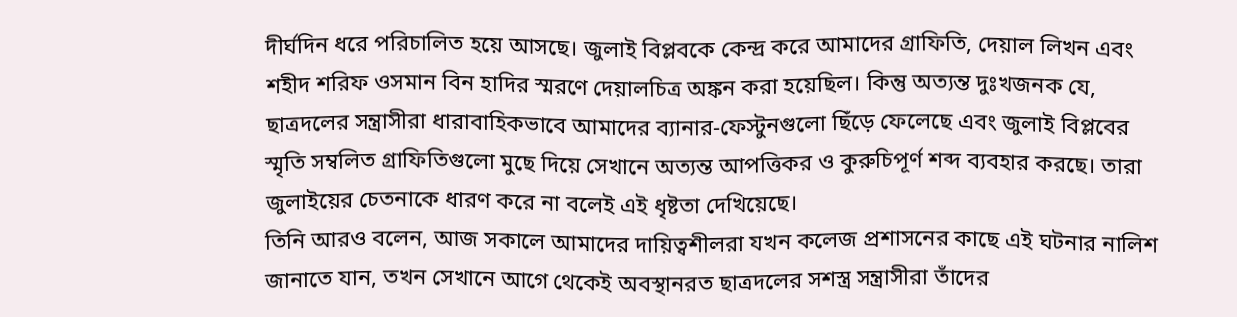দীর্ঘদিন ধরে পরিচালিত হয়ে আসছে। জুলাই বিপ্লবকে কেন্দ্র করে আমাদের গ্রাফিতি, দেয়াল লিখন এবং শহীদ শরিফ ওসমান বিন হাদির স্মরণে দেয়ালচিত্র অঙ্কন করা হয়েছিল। কিন্তু অত্যন্ত দুঃখজনক যে, ছাত্রদলের সন্ত্রাসীরা ধারাবাহিকভাবে আমাদের ব্যানার-ফেস্টুনগুলো ছিঁড়ে ফেলেছে এবং জুলাই বিপ্লবের স্মৃতি সম্বলিত গ্রাফিতিগুলো মুছে দিয়ে সেখানে অত্যন্ত আপত্তিকর ও কুরুচিপূর্ণ শব্দ ব্যবহার করছে। তারা জুলাইয়ের চেতনাকে ধারণ করে না বলেই এই ধৃষ্টতা দেখিয়েছে।
তিনি আরও বলেন, আজ সকালে আমাদের দায়িত্বশীলরা যখন কলেজ প্রশাসনের কাছে এই ঘটনার নালিশ জানাতে যান, তখন সেখানে আগে থেকেই অবস্থানরত ছাত্রদলের সশস্ত্র সন্ত্রাসীরা তাঁদের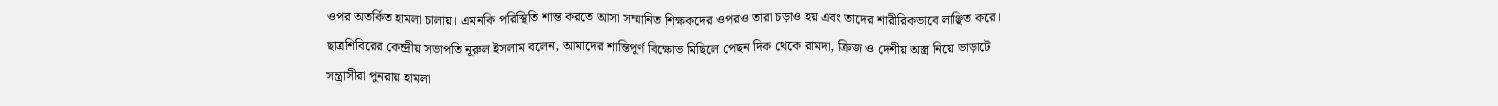ওপর অতর্কিত হামলা চালায়। এমনকি পরিস্থিতি শান্ত করতে আসা সম্মানিত শিক্ষকদের ওপরও তারা চড়াও হয় এবং তাদের শারীরিকভাবে লাঞ্ছিত করে।
ছাত্রশিবিরের কেন্দ্রীয় সভাপতি নূরুল ইসলাম বলেন, আমাদের শান্তিপূর্ণ বিক্ষোভ মিছিলে পেছন দিক থেকে রামদা, ক্রিজ ও দেশীয় অস্ত্র নিয়ে ভাড়াটে সন্ত্রাসীরা পুনরায় হামলা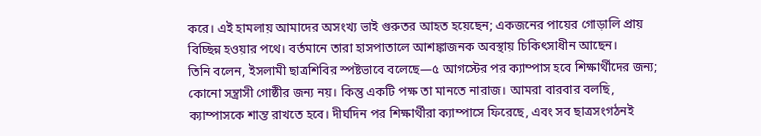করে। এই হামলায় আমাদের অসংখ্য ভাই গুরুতর আহত হয়েছেন; একজনের পায়ের গোড়ালি প্রায় বিচ্ছিন্ন হওয়ার পথে। বর্তমানে তারা হাসপাতালে আশঙ্কাজনক অবস্থায় চিকিৎসাধীন আছেন।
তিনি বলেন, ইসলামী ছাত্রশিবির স্পষ্টভাবে বলেছে—৫ আগস্টের পর ক্যাম্পাস হবে শিক্ষার্থীদের জন্য; কোনো সন্ত্রাসী গোষ্ঠীর জন্য নয়। কিন্তু একটি পক্ষ তা মানতে নারাজ। আমরা বারবার বলছি, ক্যাম্পাসকে শান্ত রাখতে হবে। দীর্ঘদিন পর শিক্ষার্থীরা ক্যাম্পাসে ফিরেছে, এবং সব ছাত্রসংগঠনই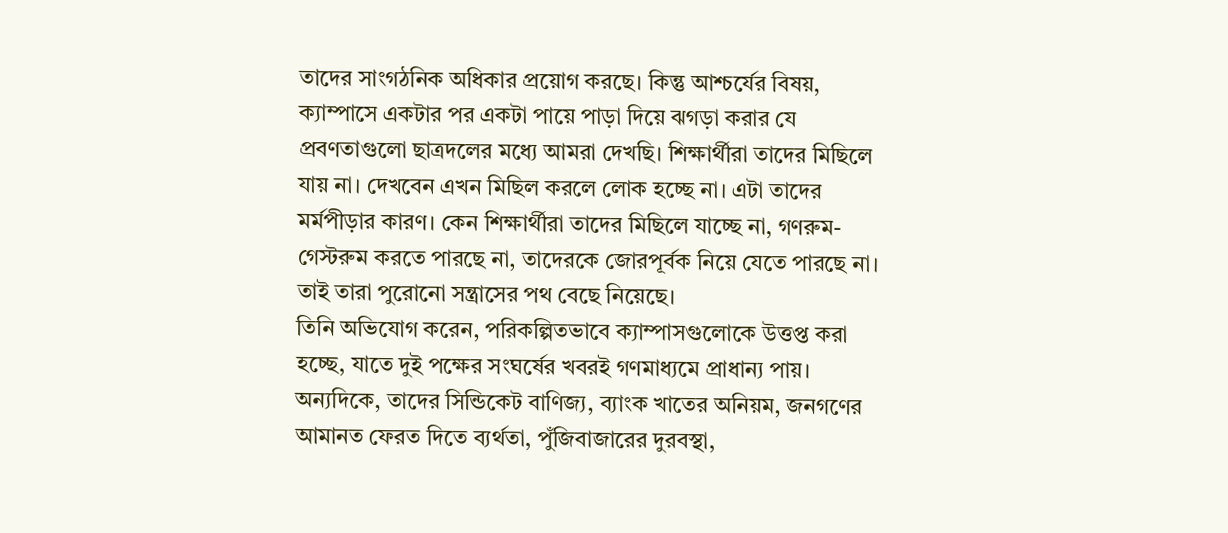তাদের সাংগঠনিক অধিকার প্রয়োগ করছে। কিন্তু আশ্চর্যের বিষয়, ক্যাম্পাসে একটার পর একটা পায়ে পাড়া দিয়ে ঝগড়া করার যে প্রবণতাগুলো ছাত্রদলের মধ্যে আমরা দেখছি। শিক্ষার্থীরা তাদের মিছিলে যায় না। দেখবেন এখন মিছিল করলে লোক হচ্ছে না। এটা তাদের মর্মপীড়ার কারণ। কেন শিক্ষার্থীরা তাদের মিছিলে যাচ্ছে না, গণরুম-গেস্টরুম করতে পারছে না, তাদেরকে জোরপূর্বক নিয়ে যেতে পারছে না। তাই তারা পুরোনো সন্ত্রাসের পথ বেছে নিয়েছে।
তিনি অভিযোগ করেন, পরিকল্পিতভাবে ক্যাম্পাসগুলোকে উত্তপ্ত করা হচ্ছে, যাতে দুই পক্ষের সংঘর্ষের খবরই গণমাধ্যমে প্রাধান্য পায়। অন্যদিকে, তাদের সিন্ডিকেট বাণিজ্য, ব্যাংক খাতের অনিয়ম, জনগণের আমানত ফেরত দিতে ব্যর্থতা, পুঁজিবাজারের দুরবস্থা,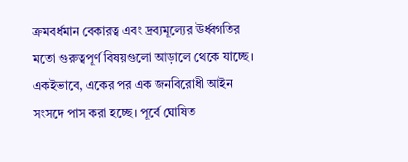ক্রমবর্ধমান বেকারত্ব এবং দ্রব্যমূল্যের ঊর্ধ্বগতির মতো গুরুত্বপূর্ণ বিষয়গুলো আড়ালে থেকে যাচ্ছে।
একইভাবে, একের পর এক জনবিরোধী আইন সংসদে পাস করা হচ্ছে। পূর্বে ঘোষিত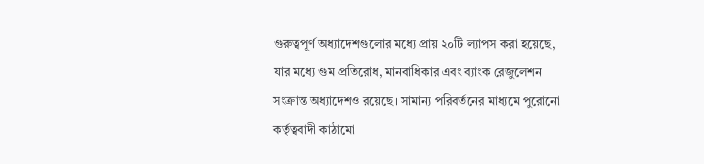গুরুত্বপূর্ণ অধ্যাদেশগুলোর মধ্যে প্রায় ২০টি ল্যাপস করা হয়েছে, যার মধ্যে গুম প্রতিরোধ, মানবাধিকার এবং ব্যাংক রেজুলেশন সংক্রান্ত অধ্যাদেশও রয়েছে। সামান্য পরিবর্তনের মাধ্যমে পুরোনো কর্তৃত্ববাদী কাঠামো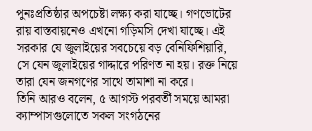পুনঃপ্রতিষ্ঠার অপচেষ্টা লক্ষ্য করা যাচ্ছে। গণভোটের রায় বাস্তবায়নেও এখনো গড়িমসি দেখা যাচ্ছে। এই সরকার যে জুলাইয়ের সবচেয়ে বড় বেনিফিশিয়ারি, সে যেন জুলাইয়ের গাদ্দারে পরিণত না হয়। রক্ত নিয়ে তারা যেন জনগণের সাথে তামাশা না করে।
তিনি আরও বলেন, ৫ আগস্ট পরবর্তী সময়ে আমরা ক্যাম্পাসগুলোতে সকল সংগঠনের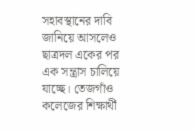সহাবস্থানের দাবি জানিয়ে আসলেও ছাত্রদল একের পর এক সন্ত্রাস চালিয়ে যাচ্ছে। তেজগাঁও কলেজের শিক্ষার্থী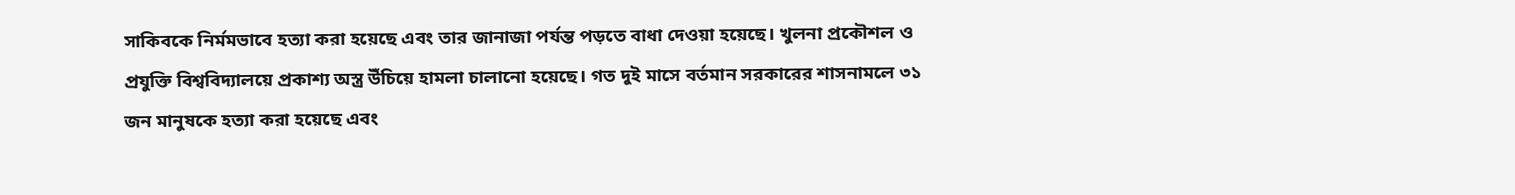সাকিবকে নির্মমভাবে হত্যা করা হয়েছে এবং তার জানাজা পর্যন্ত পড়তে বাধা দেওয়া হয়েছে। খুলনা প্রকৌশল ও প্রযুক্তি বিশ্ববিদ্যালয়ে প্রকাশ্য অস্ত্র উঁচিয়ে হামলা চালানো হয়েছে। গত দুই মাসে বর্তমান সরকারের শাসনামলে ৩১ জন মানুষকে হত্যা করা হয়েছে এবং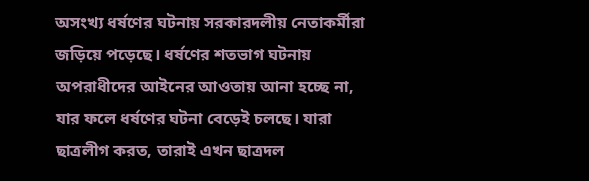অসংখ্য ধর্ষণের ঘটনায় সরকারদলীয় নেতাকর্মীরা জড়িয়ে পড়েছে। ধর্ষণের শতভাগ ঘটনায় অপরাধীদের আইনের আওতায় আনা হচ্ছে না, যার ফলে ধর্ষণের ঘটনা বেড়েই চলছে। যারা ছাত্রলীগ করত, তারাই এখন ছাত্রদল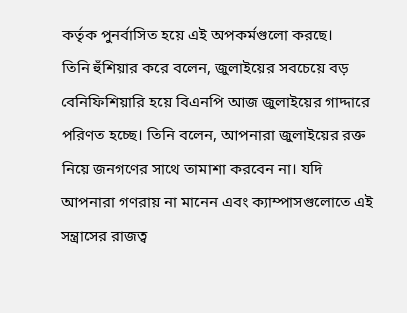কর্তৃক পুনর্বাসিত হয়ে এই অপকর্মগুলো করছে।
তিনি হুঁশিয়ার করে বলেন, জুলাইয়ের সবচেয়ে বড় বেনিফিশিয়ারি হয়ে বিএনপি আজ জুলাইয়ের গাদ্দারে পরিণত হচ্ছে। তিনি বলেন, আপনারা জুলাইয়ের রক্ত নিয়ে জনগণের সাথে তামাশা করবেন না। যদি আপনারা গণরায় না মানেন এবং ক্যাম্পাসগুলোতে এই সন্ত্রাসের রাজত্ব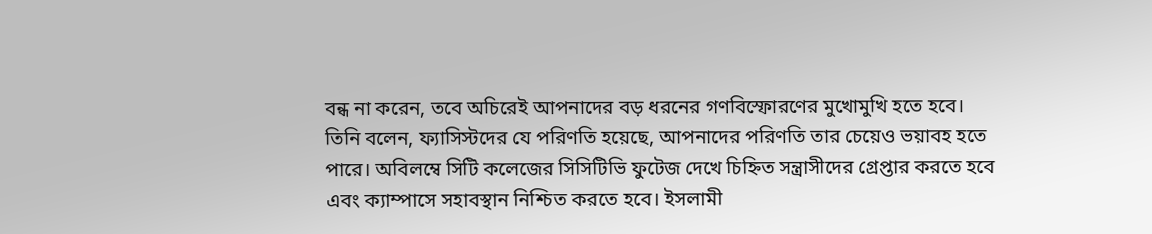বন্ধ না করেন, তবে অচিরেই আপনাদের বড় ধরনের গণবিস্ফোরণের মুখোমুখি হতে হবে।
তিনি বলেন, ফ্যাসিস্টদের যে পরিণতি হয়েছে, আপনাদের পরিণতি তার চেয়েও ভয়াবহ হতে পারে। অবিলম্বে সিটি কলেজের সিসিটিভি ফুটেজ দেখে চিহ্নিত সন্ত্রাসীদের গ্রেপ্তার করতে হবে এবং ক্যাম্পাসে সহাবস্থান নিশ্চিত করতে হবে। ইসলামী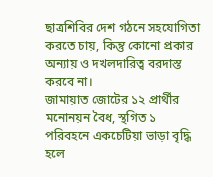ছাত্রশিবির দেশ গঠনে সহযোগিতা করতে চায়, কিন্তু কোনো প্রকার অন্যায় ও দখলদারিত্ব বরদাস্ত করবে না।
জামায়াত জোটের ১২ প্রার্থীর মনোনয়ন বৈধ, স্থগিত ১
পরিবহনে একচেটিয়া ভাড়া বৃদ্ধি হলে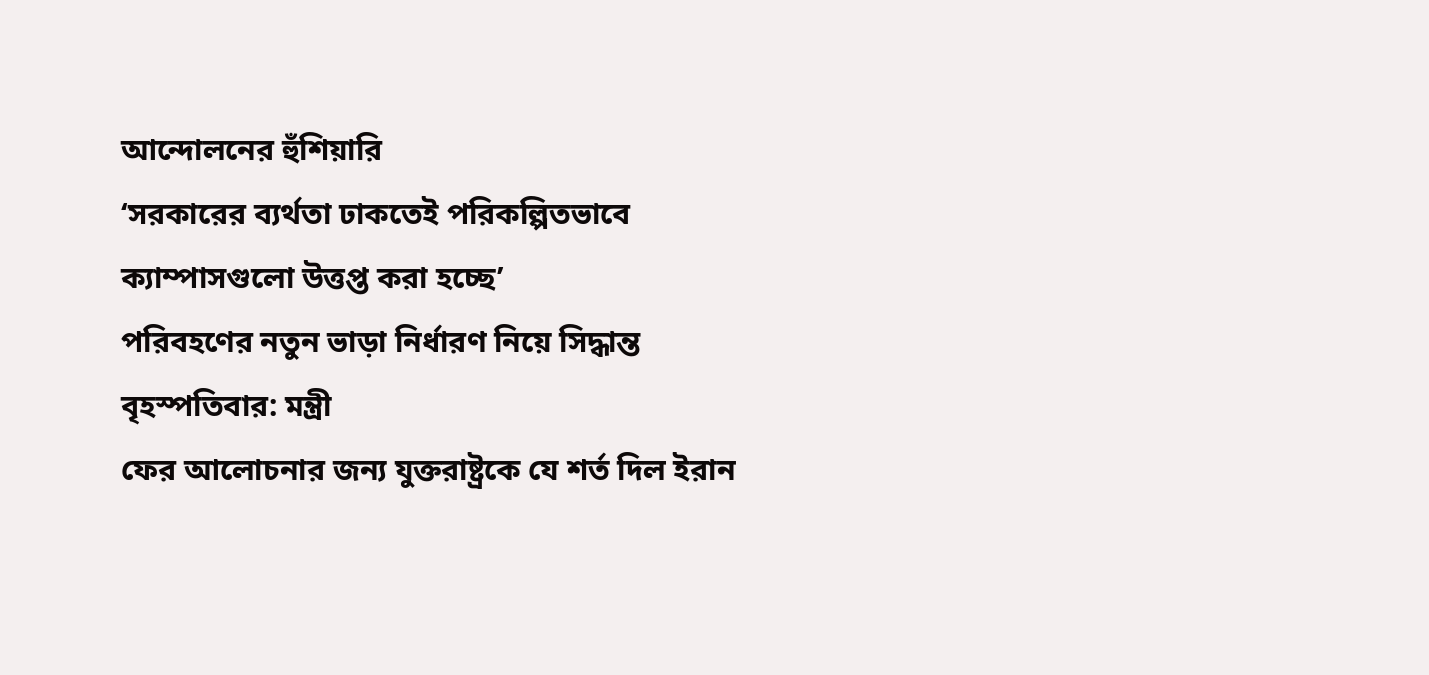আন্দোলনের হুঁশিয়ারি
‘সরকারের ব্যর্থতা ঢাকতেই পরিকল্পিতভাবে ক্যাম্পাসগুলো উত্তপ্ত করা হচ্ছে’
পরিবহণের নতুন ভাড়া নির্ধারণ নিয়ে সিদ্ধান্ত বৃহস্পতিবার: মন্ত্রী
ফের আলোচনার জন্য যুক্তরাষ্ট্রকে যে শর্ত দিল ইরান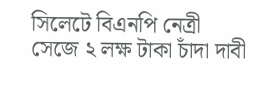সিলেটে বিএনপি নেত্রী সেজে ২ লক্ষ টাকা চাঁদা দাবী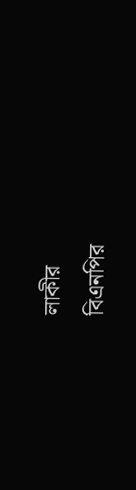লাকীর
বিএনপির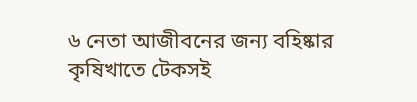৬ নেতা আজীবনের জন্য বহিষ্কার
কৃষিখাতে টেকসই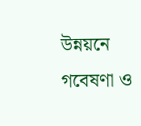উন্নয়নে গবেষণা ও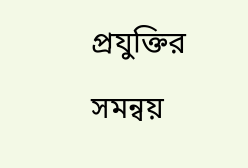প্রযুক্তির সমন্বয়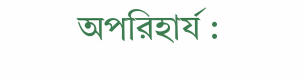অপরিহার্য :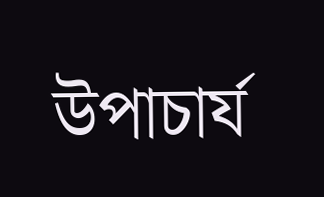উপাচার্য